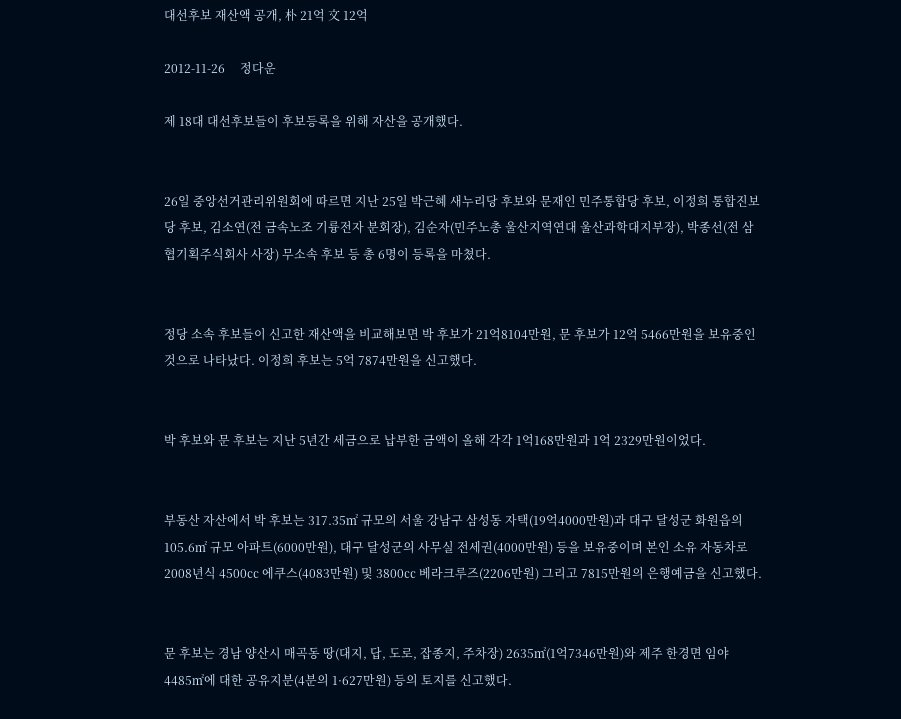대선후보 재산액 공개, 朴 21억 文 12억

2012-11-26     정다운

제 18대 대선후보들이 후보등록을 위해 자산을 공개했다.


26일 중앙선거관리위원회에 따르면 지난 25일 박근혜 새누리당 후보와 문재인 민주통합당 후보, 이정희 통합진보당 후보, 김소연(전 금속노조 기륭전자 분회장), 김순자(민주노총 울산지역연대 울산과학대지부장), 박종선(전 삼협기획주식회사 사장) 무소속 후보 등 총 6명이 등록을 마쳤다.


정당 소속 후보들이 신고한 재산액을 비교해보면 박 후보가 21억8104만원, 문 후보가 12억 5466만원을 보유중인 것으로 나타났다. 이정희 후보는 5억 7874만원을 신고했다.


박 후보와 문 후보는 지난 5년간 세금으로 납부한 금액이 올해 각각 1억168만원과 1억 2329만원이었다.


부동산 자산에서 박 후보는 317.35㎡ 규모의 서울 강남구 삼성동 자택(19억4000만원)과 대구 달성군 화원읍의 105.6㎡ 규모 아파트(6000만원), 대구 달성군의 사무실 전세권(4000만원) 등을 보유중이며 본인 소유 자동차로 2008년식 4500㏄ 에쿠스(4083만원) 및 3800㏄ 베라크루즈(2206만원) 그리고 7815만원의 은행예금을 신고했다.


문 후보는 경남 양산시 매곡동 땅(대지, 답, 도로, 잡종지, 주차장) 2635㎡(1억7346만원)와 제주 한경면 임야 4485㎡에 대한 공유지분(4분의 1·627만원) 등의 토지를 신고했다.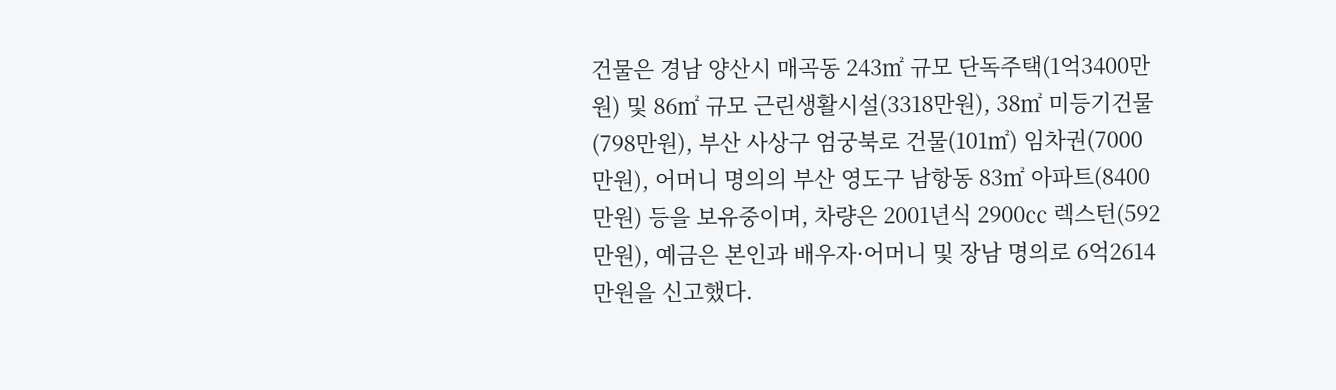건물은 경남 양산시 매곡동 243㎡ 규모 단독주택(1억3400만원) 및 86㎡ 규모 근린생활시설(3318만원), 38㎡ 미등기건물(798만원), 부산 사상구 엄궁북로 건물(101㎡) 임차권(7000만원), 어머니 명의의 부산 영도구 남항동 83㎡ 아파트(8400만원) 등을 보유중이며, 차량은 2001년식 2900㏄ 렉스턴(592만원), 예금은 본인과 배우자·어머니 및 장남 명의로 6억2614만원을 신고했다.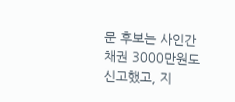문 후보는 사인간 채권 3000만원도 신고했고, 지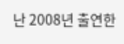난 2008년 출연한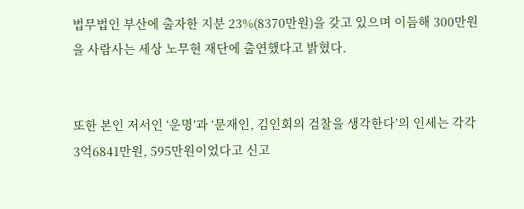법무법인 부산에 출자한 지분 23%(8370만원)을 갖고 있으며 이듬해 300만원을 사람사는 세상 노무현 재단에 출연했다고 밝혔다.


또한 본인 저서인 ‘운명’과 ‘문재인, 김인회의 검찰을 생각한다’의 인세는 각각 3억6841만원, 595만원이었다고 신고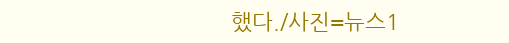했다./사진=뉴스1